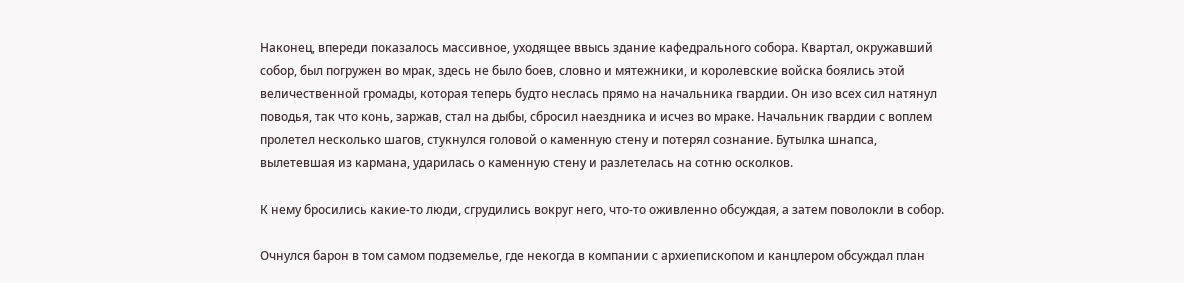Наконец, впереди показалось массивное, уходящее ввысь здание кафедрального собора. Квартал, окружавший собор, был погружен во мрак, здесь не было боев, словно и мятежники, и королевские войска боялись этой величественной громады, которая теперь будто неслась прямо на начальника гвардии. Он изо всех сил натянул поводья, так что конь, заржав, стал на дыбы, сбросил наездника и исчез во мраке. Начальник гвардии с воплем пролетел несколько шагов, стукнулся головой о каменную стену и потерял сознание. Бутылка шнапса, вылетевшая из кармана, ударилась о каменную стену и разлетелась на сотню осколков.

К нему бросились какие-то люди, сгрудились вокруг него, что-то оживленно обсуждая, а затем поволокли в собор.

Очнулся барон в том самом подземелье, где некогда в компании с архиепископом и канцлером обсуждал план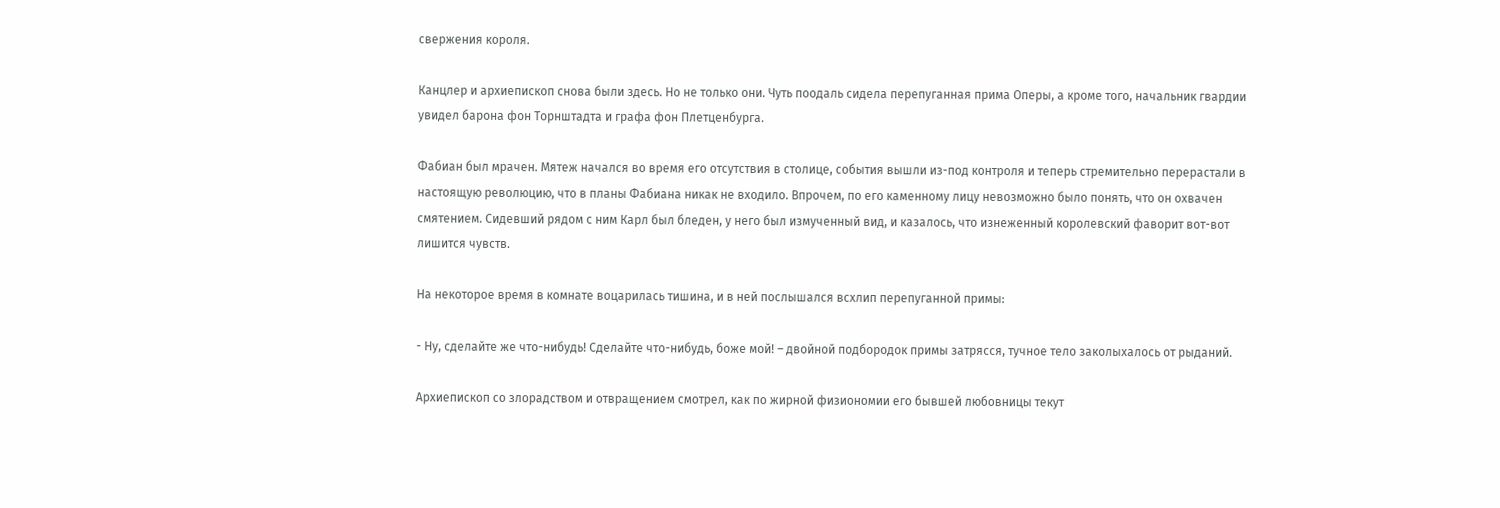свержения короля.

Канцлер и архиепископ снова были здесь. Но не только они. Чуть поодаль сидела перепуганная прима Оперы, а кроме того, начальник гвардии увидел барона фон Торнштадта и графа фон Плетценбурга.

Фабиан был мрачен. Мятеж начался во время его отсутствия в столице, события вышли из-под контроля и теперь стремительно перерастали в настоящую революцию, что в планы Фабиана никак не входило. Впрочем, по его каменному лицу невозможно было понять, что он охвачен смятением. Сидевший рядом с ним Карл был бледен, у него был измученный вид, и казалось, что изнеженный королевский фаворит вот-вот лишится чувств.

На некоторое время в комнате воцарилась тишина, и в ней послышался всхлип перепуганной примы:

- Ну, сделайте же что-нибудь! Сделайте что-нибудь, боже мой! – двойной подбородок примы затрясся, тучное тело заколыхалось от рыданий.

Архиепископ со злорадством и отвращением смотрел, как по жирной физиономии его бывшей любовницы текут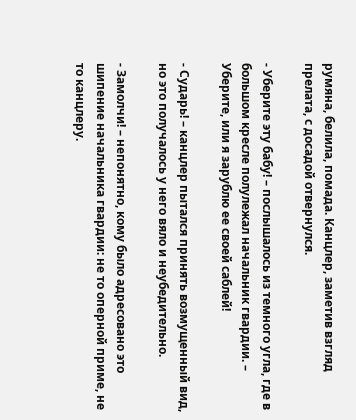румяна, белила, помада. Канцлер, заметив взгляд прелата, с досадой отвернулся.

- Уберите эту бабу! – послышалось из темного угла, где в большом кресле полулежал начальник гвардии. – Уберите, или я зарублю ее своей саблей!

- Сударь! – канцлер пытался принять возмущенный вид, но это получалось у него вяло и неубедительно.

- Замолчи! – непонятно, кому было адресовано это шипение начальника гвардии: не то оперной приме, не то канцлеру.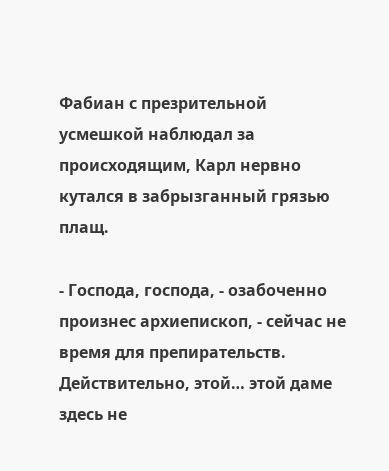Фабиан с презрительной усмешкой наблюдал за происходящим, Карл нервно кутался в забрызганный грязью плащ.

- Господа, господа, - озабоченно произнес архиепископ, - сейчас не время для препирательств. Действительно, этой… этой даме здесь не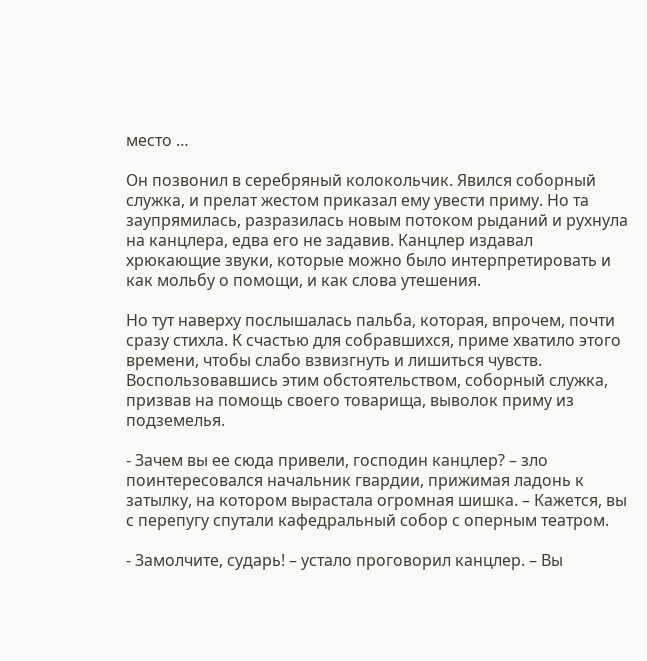место …

Он позвонил в серебряный колокольчик. Явился соборный служка, и прелат жестом приказал ему увести приму. Но та заупрямилась, разразилась новым потоком рыданий и рухнула на канцлера, едва его не задавив. Канцлер издавал хрюкающие звуки, которые можно было интерпретировать и как мольбу о помощи, и как слова утешения.

Но тут наверху послышалась пальба, которая, впрочем, почти сразу стихла. К счастью для собравшихся, приме хватило этого времени, чтобы слабо взвизгнуть и лишиться чувств. Воспользовавшись этим обстоятельством, соборный служка, призвав на помощь своего товарища, выволок приму из подземелья.

- Зачем вы ее сюда привели, господин канцлер? – зло поинтересовался начальник гвардии, прижимая ладонь к затылку, на котором вырастала огромная шишка. – Кажется, вы с перепугу спутали кафедральный собор с оперным театром.

- Замолчите, сударь! – устало проговорил канцлер. – Вы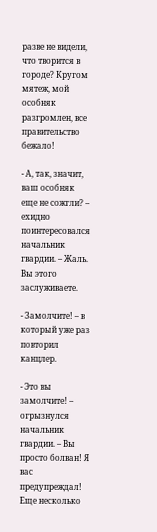разве не видели, что творится в городе? Кругом мятеж, мой особняк разгромлен, все правительство бежало!

- А, так, значит, ваш особняк еще не сожгли? – ехидно поинтересовался начальник гвардии. – Жаль. Вы этого заслуживаете.

- Замолчите! – в который уже раз повторил канцлер.

- Это вы замолчите! – огрызнулся начальник гвардии. – Вы просто болван! Я вас предупреждал! Еще несколько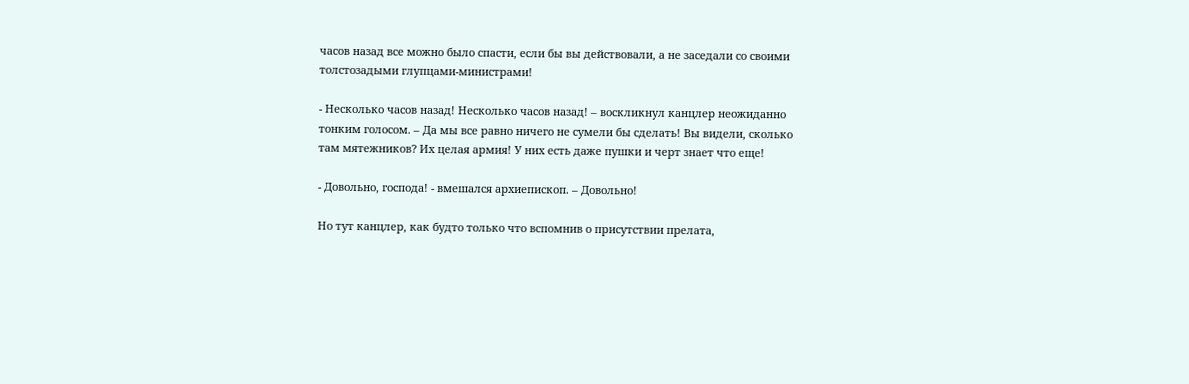часов назад все можно было спасти, если бы вы действовали, а не заседали со своими толстозадыми глупцами-министрами!

- Несколько часов назад! Несколько часов назад! – воскликнул канцлер неожиданно тонким голосом. – Да мы все равно ничего не сумели бы сделать! Вы видели, сколько там мятежников? Их целая армия! У них есть даже пушки и черт знает что еще!

- Довольно, господа! - вмешался архиепископ. – Довольно!

Но тут канцлер, как будто только что вспомнив о присутствии прелата,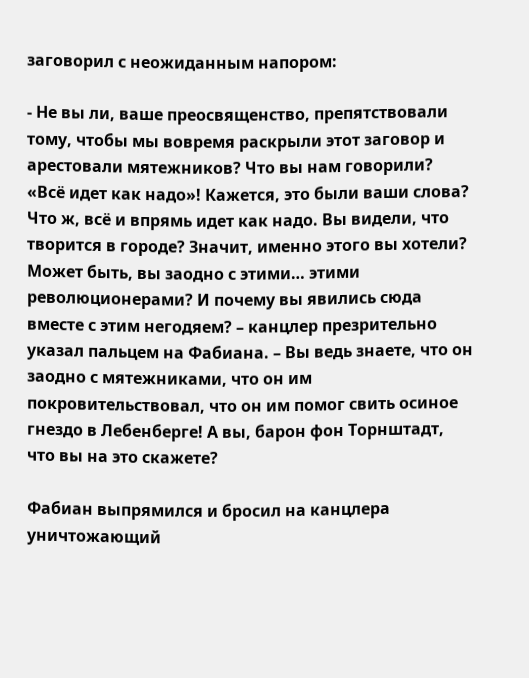заговорил с неожиданным напором:

- Не вы ли, ваше преосвященство, препятствовали тому, чтобы мы вовремя раскрыли этот заговор и арестовали мятежников? Что вы нам говорили? «Всё идет как надо»! Кажется, это были ваши слова? Что ж, всё и впрямь идет как надо. Вы видели, что творится в городе? Значит, именно этого вы хотели? Может быть, вы заодно с этими… этими революционерами? И почему вы явились сюда вместе с этим негодяем? – канцлер презрительно указал пальцем на Фабиана. – Вы ведь знаете, что он заодно с мятежниками, что он им покровительствовал, что он им помог свить осиное гнездо в Лебенберге! А вы, барон фон Торнштадт, что вы на это скажете?

Фабиан выпрямился и бросил на канцлера уничтожающий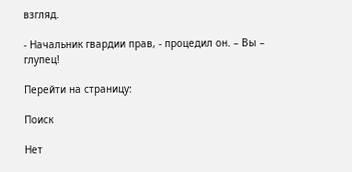взгляд.

- Начальник гвардии прав, - процедил он. – Вы – глупец!

Перейти на страницу:

Поиск

Нет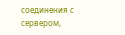соединения с сервером,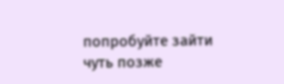попробуйте зайти чуть позже